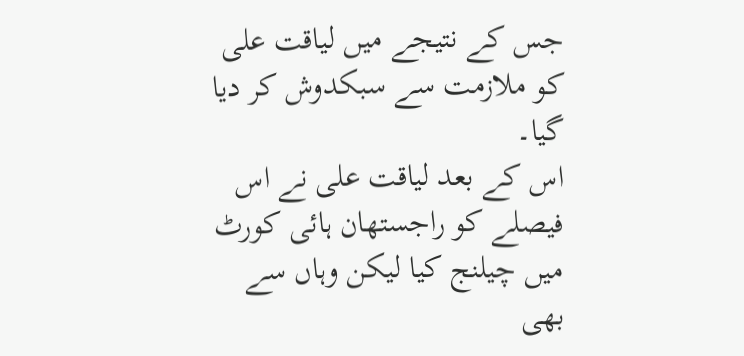جس کے نتیجے میں لیاقت علی کو ملازمت سے سبکدوش کر دیا گیا۔
اس کے بعد لیاقت علی نے اس فیصلے کو راجستھان ہائی کورٹ میں چیلنج کیا لیکن وہاں سے بھی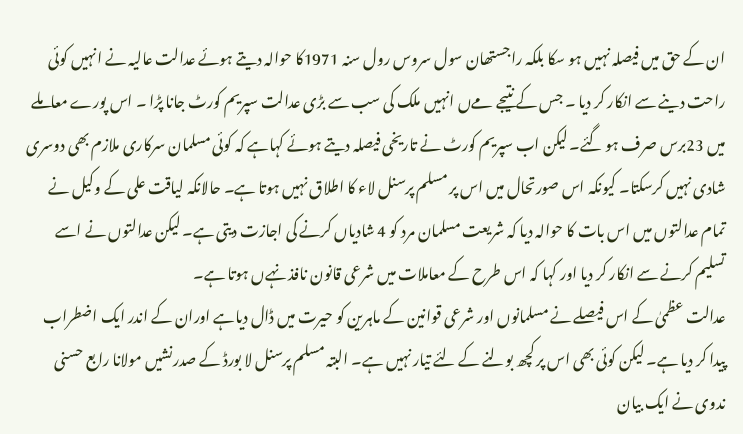ان کے حق میں فیصلہ نہیں ہو سکا بلکہ راجستھان سول سروس رول سنہ 1971کا حوالہ دیتے ہوئے عدالت عالیہ نے انہیں کوئی راحت دینے سے انکار کر دیا ۔ جس کے نتیجے مےں انہیں ملک کی سب سے بڑی عدالت سپریم کورٹ جانا پڑا ۔ اس پورے معاملے میں 23برس صرف ہو گئے۔ لیکن اب سپریم کورٹ نے تاریخی فیصلہ دیتے ہوئے کہاہے کہ کوئی مسلمان سرکاری ملازم بھی دوسری شادی نہیں کرسکتا۔ کیونکہ اس صورتحال میں اس پر مسلم پرسنل لاء کا اطلاق نہیں ہوتا ہے۔ حالانکہ لیاقت علی کے وکیل نے تمام عدالتوں میں اس بات کا حوالہ دیا کہ شریعت مسلمان مرد کو 4 شادیاں کرنے کی اجازت دیتی ہے۔ لیکن عدالتوں نے اسے تسلیم کرنے سے انکار کر دیا اور کہا کہ اس طرح کے معاملات میں شرعی قانون نافذ نہےں ہوتا ہے۔
عدالت عظمیٰ کے اس فیصلے نے مسلمانوں اور شرعی قوانین کے ماہرین کو حیرت میں ڈال دیاہے اوران کے اندر ایک اضطراب پیدا کر دیا ہے۔ لیکن کوئی بھی اس پر کچھ بولنے کے لئے تیار نہیں ہے۔ البتہ مسلم پرسنل لا بورڈ کے صدرنشیں مولانا رابع حسنی ندوی نے ایک بیان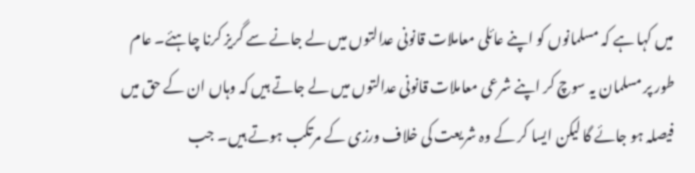میں کہا ہے کہ مسلمانوں کو اپنے عائلی معاملات قانونی عدالتوں میں لے جانے سے گریز کرنا چاہئے۔ عام طور پر مسلمان یہ سوچ کر اپنے شرعی معاملات قانونی عدالتوں میں لے جاتے ہیں کہ وہاں ان کے حق میں فیصلہ ہو جائے گا لیکن ایسا کر کے وہ شریعت کی خلاف ورزی کے مرتکب ہوتے ہیں۔ جب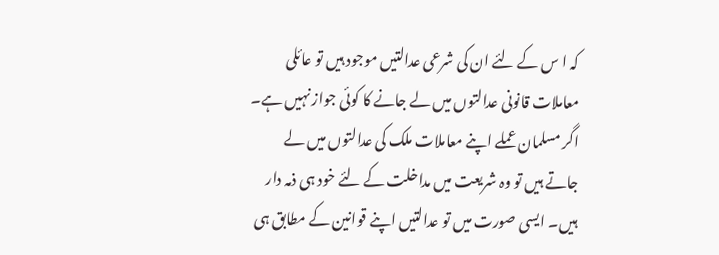کہ ا س کے لئے ان کی شرعی عدالتیں موجود ہیں تو عائلی معاملات قانونی عدالتوں میں لے جانے کا کوئی جواز نہیں ہے۔ اگر مسلمان عملے اپنے معاملات ملک کی عدالتوں میں لے جاتے ہیں تو وہ شریعت میں مداخلت کے لئے خود ہی ذمہ دار ہیں۔ ایسی صورت میں تو عدالتیں اپنے قوانین کے مطابق ہی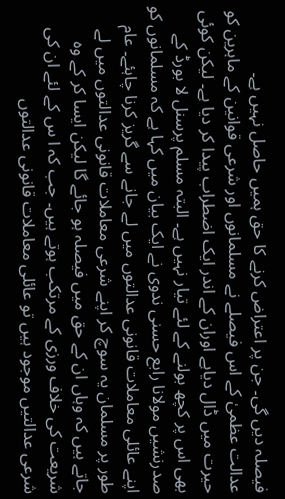فیصلہ دیں گی۔ جن پر اعتراض کرنے کا حق ہمیں حاصل نہیں ہے۔
عدالت عظمیٰ کے اس فیصلے نے مسلمانوں اور شرعی قوانین کے ماہرین کو حیرت میں ڈال دیاہے اوران کے اندر ایک اضطراب پیدا کر دیا ہے۔ لیکن کوئی بھی اس پر کچھ بولنے کے لئے تیار نہیں ہے۔ البتہ مسلم پرسنل لا بورڈ کے صدرنشیں مولانا رابع حسنی ندوی نے ایک بیان میں کہا ہے کہ مسلمانوں کو اپنے عائلی معاملات قانونی عدالتوں میں لے جانے سے گریز کرنا چاہئے۔ عام طور پر مسلمان یہ سوچ کر اپنے شرعی معاملات قانونی عدالتوں میں لے جاتے ہیں کہ وہاں ان کے حق میں فیصلہ ہو جائے گا لیکن ایسا کر کے وہ شریعت کی خلاف ورزی کے مرتکب ہوتے ہیں۔ جب کہ ا س کے لئے ان کی شرعی عدالتیں موجود ہیں تو عائلی معاملات قانونی عدالتوں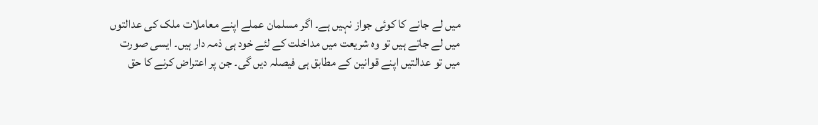میں لے جانے کا کوئی جواز نہیں ہے۔ اگر مسلمان عملے اپنے معاملات ملک کی عدالتوں میں لے جاتے ہیں تو وہ شریعت میں مداخلت کے لئے خود ہی ذمہ دار ہیں۔ ایسی صورت میں تو عدالتیں اپنے قوانین کے مطابق ہی فیصلہ دیں گی۔ جن پر اعتراض کرنے کا حق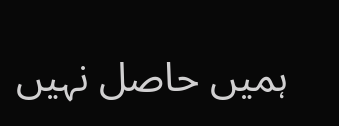ہمیں حاصل نہیں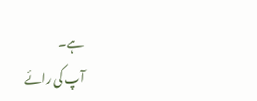ہے۔
آپ کی رائے